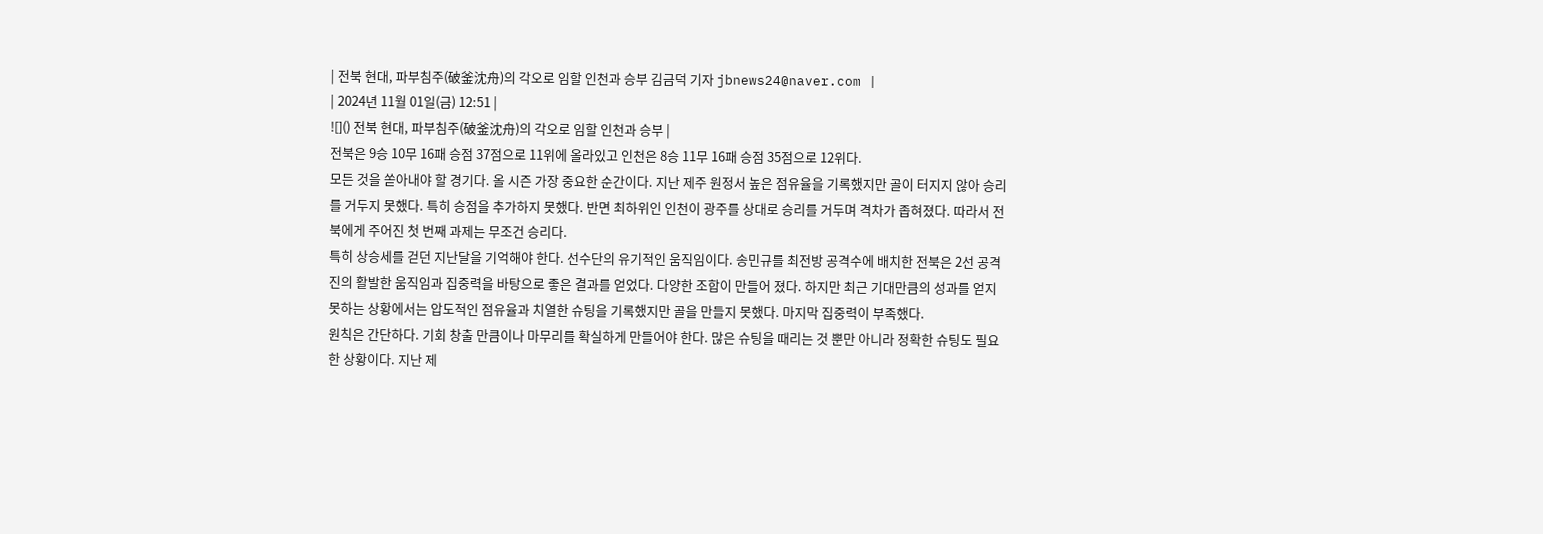| 전북 현대, 파부침주(破釜沈舟)의 각오로 임할 인천과 승부 김금덕 기자 jbnews24@naver.com |
| 2024년 11월 01일(금) 12:51 |
![]() 전북 현대, 파부침주(破釜沈舟)의 각오로 임할 인천과 승부 |
전북은 9승 10무 16패 승점 37점으로 11위에 올라있고 인천은 8승 11무 16패 승점 35점으로 12위다.
모든 것을 쏟아내야 할 경기다. 올 시즌 가장 중요한 순간이다. 지난 제주 원정서 높은 점유율을 기록했지만 골이 터지지 않아 승리를 거두지 못했다. 특히 승점을 추가하지 못했다. 반면 최하위인 인천이 광주를 상대로 승리를 거두며 격차가 좁혀졌다. 따라서 전북에게 주어진 첫 번째 과제는 무조건 승리다.
특히 상승세를 걷던 지난달을 기억해야 한다. 선수단의 유기적인 움직임이다. 송민규를 최전방 공격수에 배치한 전북은 2선 공격진의 활발한 움직임과 집중력을 바탕으로 좋은 결과를 얻었다. 다양한 조합이 만들어 졌다. 하지만 최근 기대만큼의 성과를 얻지 못하는 상황에서는 압도적인 점유율과 치열한 슈팅을 기록했지만 골을 만들지 못했다. 마지막 집중력이 부족했다.
원칙은 간단하다. 기회 창출 만큼이나 마무리를 확실하게 만들어야 한다. 많은 슈팅을 때리는 것 뿐만 아니라 정확한 슈팅도 필요한 상황이다. 지난 제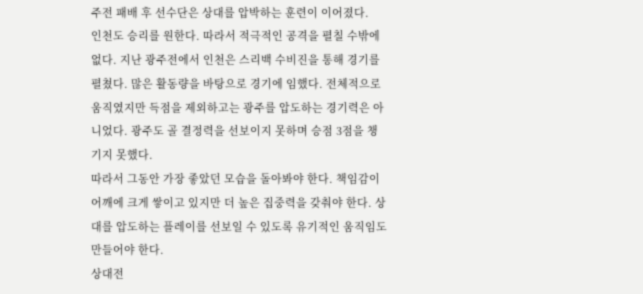주전 패배 후 선수단은 상대를 압박하는 훈련이 이어졌다.
인천도 승리를 원한다. 따라서 적극적인 공격을 펼칠 수밖에 없다. 지난 광주전에서 인천은 스리백 수비진을 통해 경기를 펼쳤다. 많은 활동량을 바탕으로 경기에 임했다. 전체적으로 움직였지만 득점을 제외하고는 광주를 압도하는 경기력은 아니었다. 광주도 골 결정력을 선보이지 못하며 승점 3점을 챙기지 못했다.
따라서 그동안 가장 좋았던 모습을 돌아봐야 한다. 책임감이 어깨에 크게 쌓이고 있지만 더 높은 집중력을 갖춰야 한다. 상대를 압도하는 플레이를 선보일 수 있도록 유기적인 움직임도 만들어야 한다.
상대전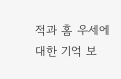적과 홈 우세에 대한 기억 보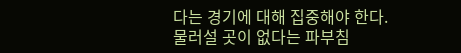다는 경기에 대해 집중해야 한다. 물러설 곳이 없다는 파부침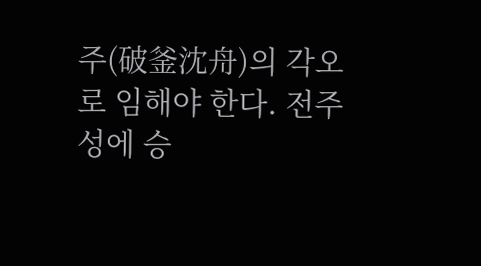주(破釜沈舟)의 각오로 임해야 한다. 전주성에 승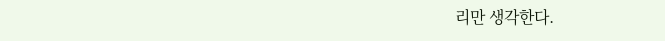리만 생각한다.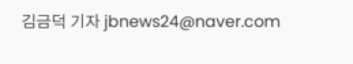김금덕 기자 jbnews24@naver.com